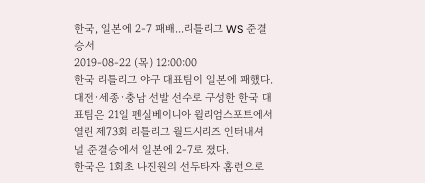한국, 일본에 2-7 패배...리틀리그 WS 준결승서
2019-08-22 (목) 12:00:00
한국 리틀리그 야구 대표팀이 일본에 패했다.
대전·세종·충남 선발 선수로 구성한 한국 대표팀은 21일 펜실베이니아 윌리엄스포트에서 열린 제73회 리틀리그 월드시리즈 인터내셔널 준결승에서 일본에 2-7로 졌다.
한국은 1회초 나진원의 선두타자 홈런으로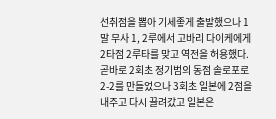선취점을 뽑아 기세좋게 출발했으나 1 말 무사 1, 2루에서 고바리 다이케에게 2타점 2루타를 맞고 역전을 허용했다. 곧바로 2회초 정기범의 동점 솔로포로 2-2를 만들었으나 3회초 일본에 2점을 내주고 다시 끌려갔고 일본은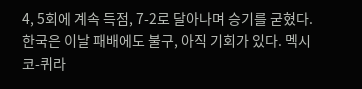4, 5회에 계속 득점, 7-2로 달아나며 승기를 굳혔다.
한국은 이날 패배에도 불구, 아직 기회가 있다. 멕시코-퀴라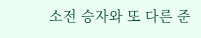소전 승자와 또 다른 준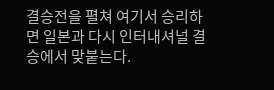결승전을 펼쳐 여기서 승리하면 일본과 다시 인터내셔널 결승에서 맞붙는다.